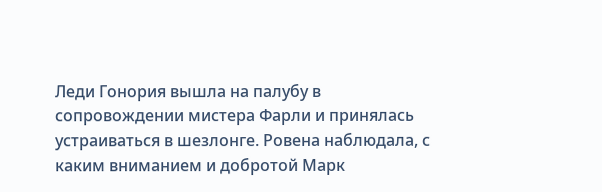Леди Гонория вышла на палубу в сопровождении мистера Фарли и принялась устраиваться в шезлонге. Ровена наблюдала, с каким вниманием и добротой Марк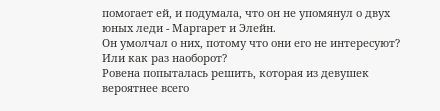помогает ей, и подумала, что он не упомянул о двух юных леди - Маргарет и Элейн.
Он умолчал о них, потому что они его не интересуют? Или как раз наоборот?
Ровена попыталась решить, которая из девушек вероятнее всего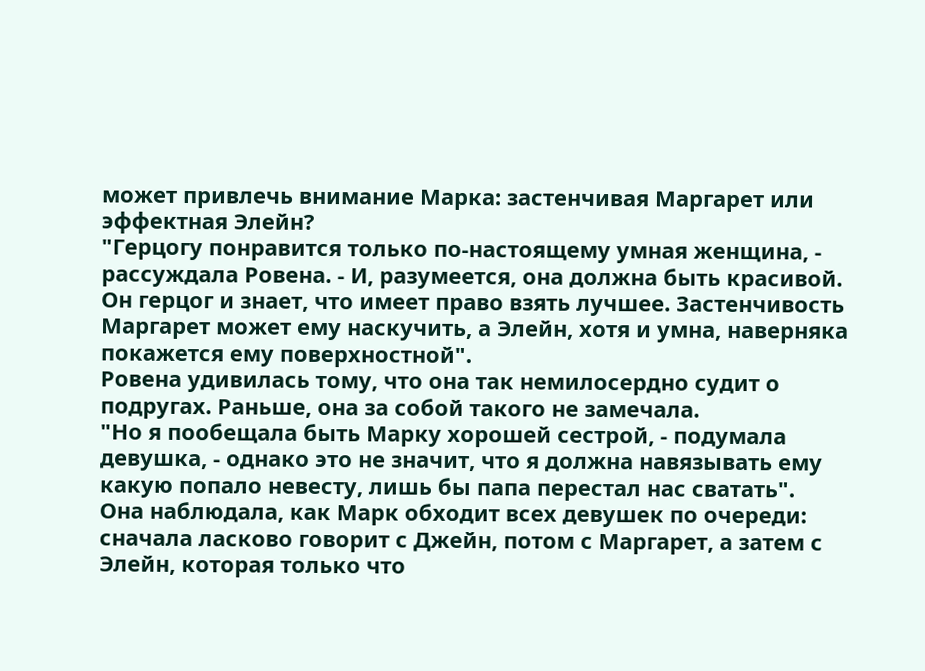может привлечь внимание Марка: застенчивая Маргарет или эффектная Элейн?
"Герцогу понравится только по-настоящему умная женщина, - рассуждала Ровена. - И, разумеется, она должна быть красивой. Он герцог и знает, что имеет право взять лучшее. Застенчивость Маргарет может ему наскучить, а Элейн, хотя и умна, наверняка покажется ему поверхностной".
Ровена удивилась тому, что она так немилосердно судит о подругах. Раньше, она за собой такого не замечала.
"Но я пообещала быть Марку хорошей сестрой, - подумала девушка, - однако это не значит, что я должна навязывать ему какую попало невесту, лишь бы папа перестал нас сватать".
Она наблюдала, как Марк обходит всех девушек по очереди: сначала ласково говорит с Джейн, потом с Маргарет, а затем с Элейн, которая только что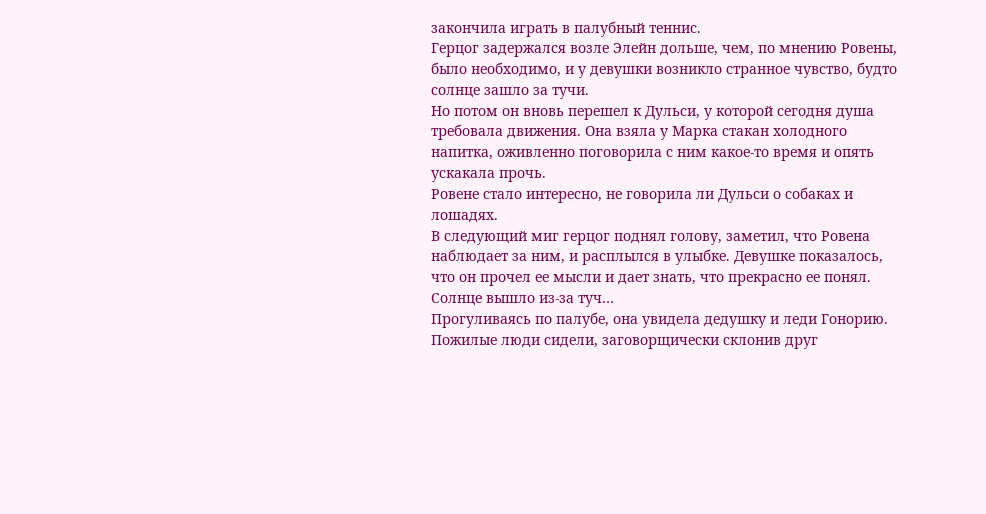закончила играть в палубный теннис.
Герцог задержался возле Элейн дольше, чем, по мнению Ровены, было необходимо, и у девушки возникло странное чувство, будто солнце зашло за тучи.
Но потом он вновь перешел к Дульси, у которой сегодня душа требовала движения. Она взяла у Марка стакан холодного напитка, оживленно поговорила с ним какое-то время и опять ускакала прочь.
Ровене стало интересно, не говорила ли Дульси о собаках и лошадях.
В следующий миг герцог поднял голову, заметил, что Ровена наблюдает за ним, и расплылся в улыбке. Девушке показалось, что он прочел ее мысли и дает знать, что прекрасно ее понял.
Солнце вышло из-за туч…
Прогуливаясь по палубе, она увидела дедушку и леди Гонорию. Пожилые люди сидели, заговорщически склонив друг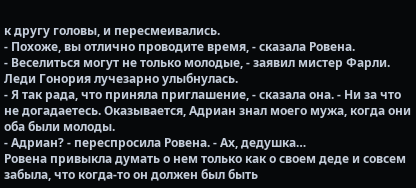к другу головы, и пересмеивались.
- Похоже, вы отлично проводите время, - сказала Ровена.
- Веселиться могут не только молодые, - заявил мистер Фарли.
Леди Гонория лучезарно улыбнулась.
- Я так рада, что приняла приглашение, - сказала она. - Ни за что не догадаетесь. Оказывается, Адриан знал моего мужа, когда они оба были молоды.
- Адриан? - переспросила Ровена. - Ах, дедушка…
Ровена привыкла думать о нем только как о своем деде и совсем забыла, что когда-то он должен был быть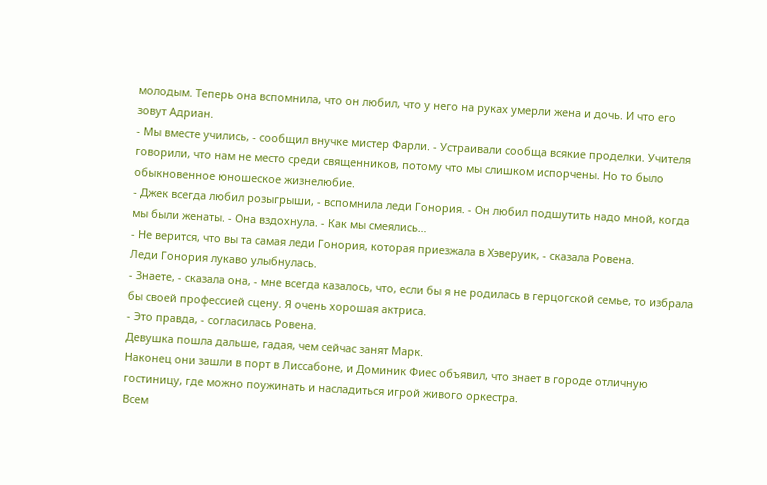молодым. Теперь она вспомнила, что он любил, что у него на руках умерли жена и дочь. И что его зовут Адриан.
- Мы вместе учились, - сообщил внучке мистер Фарли. - Устраивали сообща всякие проделки. Учителя говорили, что нам не место среди священников, потому что мы слишком испорчены. Но то было обыкновенное юношеское жизнелюбие.
- Джек всегда любил розыгрыши, - вспомнила леди Гонория. - Он любил подшутить надо мной, когда мы были женаты. - Она вздохнула. - Как мы смеялись…
- Не верится, что вы та самая леди Гонория, которая приезжала в Хэверуик, - сказала Ровена.
Леди Гонория лукаво улыбнулась.
- Знаете, - сказала она, - мне всегда казалось, что, если бы я не родилась в герцогской семье, то избрала бы своей профессией сцену. Я очень хорошая актриса.
- Это правда, - согласилась Ровена.
Девушка пошла дальше, гадая, чем сейчас занят Марк.
Наконец они зашли в порт в Лиссабоне, и Доминик Фиес объявил, что знает в городе отличную гостиницу, где можно поужинать и насладиться игрой живого оркестра.
Всем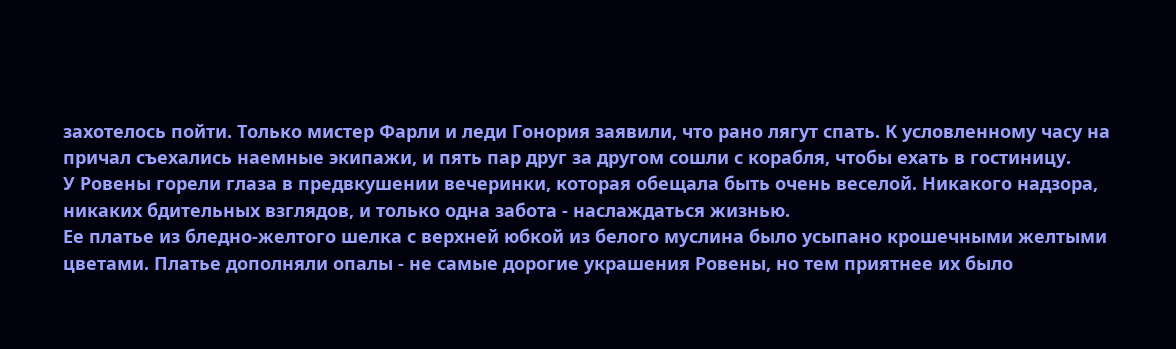захотелось пойти. Только мистер Фарли и леди Гонория заявили, что рано лягут спать. К условленному часу на причал съехались наемные экипажи, и пять пар друг за другом сошли с корабля, чтобы ехать в гостиницу.
У Ровены горели глаза в предвкушении вечеринки, которая обещала быть очень веселой. Никакого надзора, никаких бдительных взглядов, и только одна забота - наслаждаться жизнью.
Ее платье из бледно-желтого шелка с верхней юбкой из белого муслина было усыпано крошечными желтыми цветами. Платье дополняли опалы - не самые дорогие украшения Ровены, но тем приятнее их было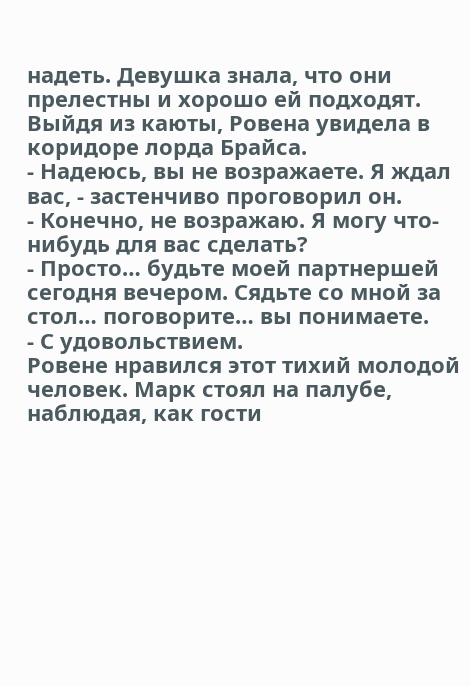надеть. Девушка знала, что они прелестны и хорошо ей подходят.
Выйдя из каюты, Ровена увидела в коридоре лорда Брайса.
- Надеюсь, вы не возражаете. Я ждал вас, - застенчиво проговорил он.
- Конечно, не возражаю. Я могу что-нибудь для вас сделать?
- Просто… будьте моей партнершей сегодня вечером. Сядьте со мной за стол… поговорите… вы понимаете.
- С удовольствием.
Ровене нравился этот тихий молодой человек. Марк стоял на палубе, наблюдая, как гости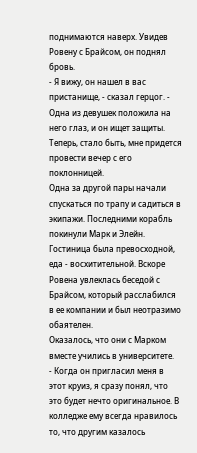поднимаются наверх. Увидев Ровену с Брайсом, он поднял бровь.
- Я вижу, он нашел в вас пристанище, - сказал герцог. - Одна из девушек положила на него глаз, и он ищет защиты. Теперь, стало быть, мне придется провести вечер с его поклонницей.
Одна за другой пары начали спускаться по трапу и садиться в экипажи. Последними корабль покинули Марк и Элейн.
Гостиница была превосходной, еда - восхитительной. Вскоре Ровена увлеклась беседой с Брайсом, который расслабился в ее компании и был неотразимо обаятелен.
Оказалось, что они с Марком вместе учились в университете.
- Когда он пригласил меня в этот круиз, я сразу понял, что это будет нечто оригинальное. В колледже ему всегда нравилось то, что другим казалось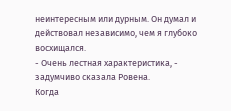неинтересным или дурным. Он думал и действовал независимо, чем я глубоко восхищался.
- Очень лестная характеристика, - задумчиво сказала Ровена.
Когда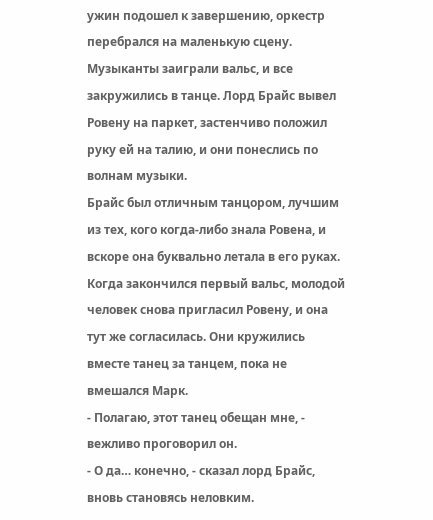ужин подошел к завершению, оркестр перебрался на маленькую сцену. Музыканты заиграли вальс, и все закружились в танце. Лорд Брайс вывел Ровену на паркет, застенчиво положил руку ей на талию, и они понеслись по волнам музыки.
Брайс был отличным танцором, лучшим из тех, кого когда-либо знала Ровена, и вскоре она буквально летала в его руках. Когда закончился первый вальс, молодой человек снова пригласил Ровену, и она тут же согласилась. Они кружились вместе танец за танцем, пока не вмешался Марк.
- Полагаю, этот танец обещан мне, - вежливо проговорил он.
- О да… конечно, - сказал лорд Брайс, вновь становясь неловким.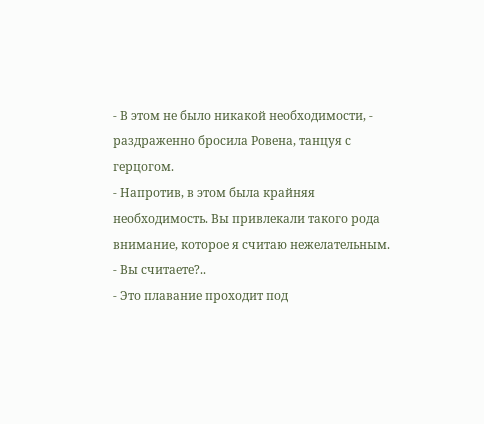- В этом не было никакой необходимости, - раздраженно бросила Ровена, танцуя с герцогом.
- Напротив, в этом была крайняя необходимость. Вы привлекали такого рода внимание, которое я считаю нежелательным.
- Вы считаете?..
- Это плавание проходит под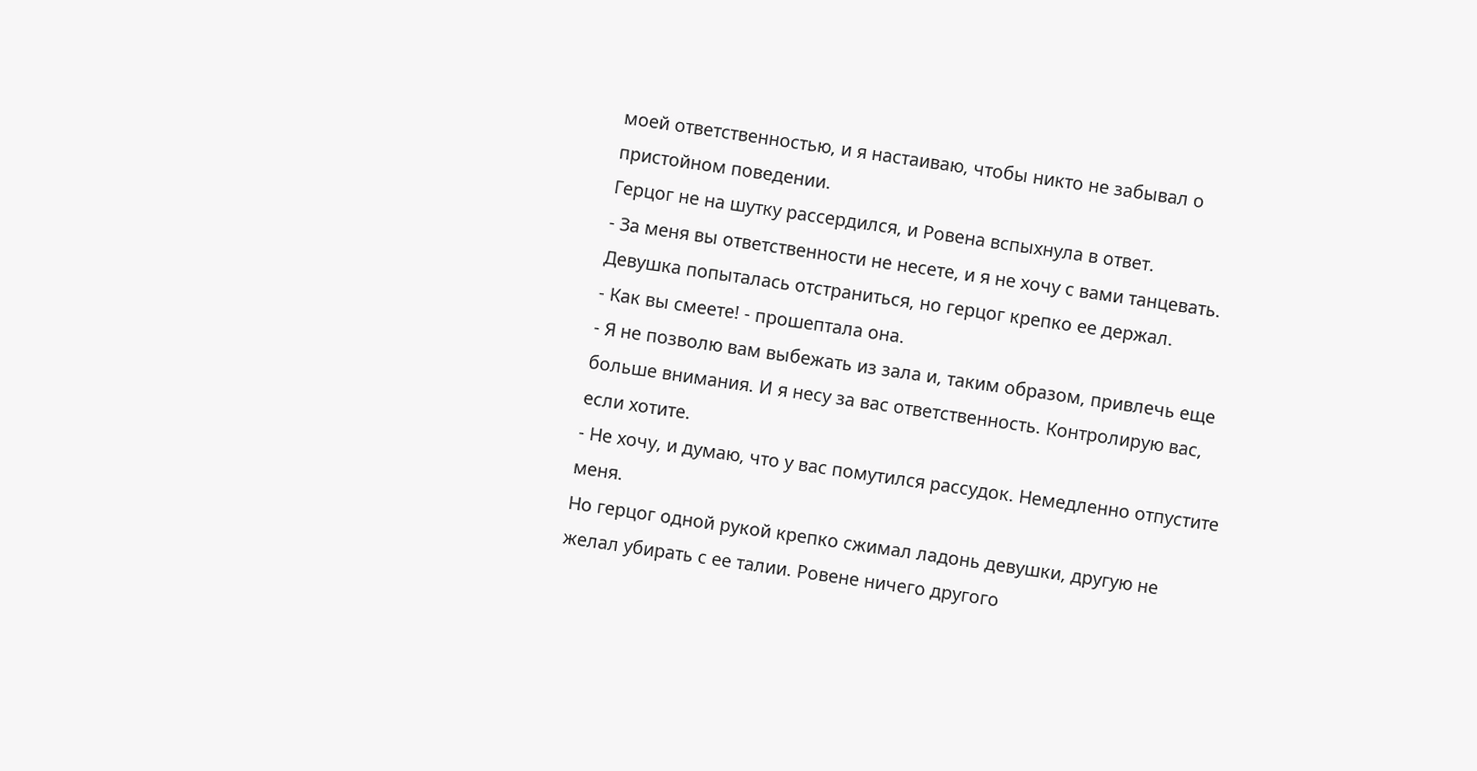моей ответственностью, и я настаиваю, чтобы никто не забывал о пристойном поведении.
Герцог не на шутку рассердился, и Ровена вспыхнула в ответ.
- За меня вы ответственности не несете, и я не хочу с вами танцевать.
Девушка попыталась отстраниться, но герцог крепко ее держал.
- Как вы смеете! - прошептала она.
- Я не позволю вам выбежать из зала и, таким образом, привлечь еще больше внимания. И я несу за вас ответственность. Контролирую вас, если хотите.
- Не хочу, и думаю, что у вас помутился рассудок. Немедленно отпустите меня.
Но герцог одной рукой крепко сжимал ладонь девушки, другую не желал убирать с ее талии. Ровене ничего другого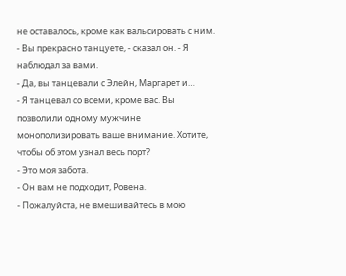не оставалось, кроме как вальсировать с ним.
- Вы прекрасно танцуете, - сказал он. - Я наблюдал за вами.
- Да, вы танцевали с Элейн, Маргарет и…
- Я танцевал со всеми, кроме вас. Вы позволили одному мужчине монополизировать ваше внимание. Хотите, чтобы об этом узнал весь порт?
- Это моя забота.
- Он вам не подходит, Ровена.
- Пожалуйста, не вмешивайтесь в мою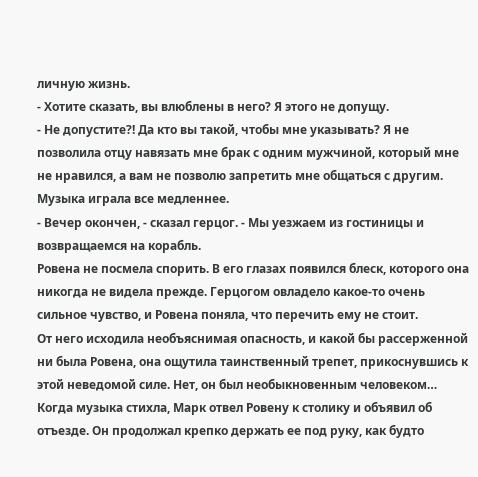личную жизнь.
- Хотите сказать, вы влюблены в него? Я этого не допущу.
- Не допустите?! Да кто вы такой, чтобы мне указывать? Я не позволила отцу навязать мне брак с одним мужчиной, который мне не нравился, а вам не позволю запретить мне общаться с другим.
Музыка играла все медленнее.
- Вечер окончен, - сказал герцог. - Мы уезжаем из гостиницы и возвращаемся на корабль.
Ровена не посмела спорить. В его глазах появился блеск, которого она никогда не видела прежде. Герцогом овладело какое-то очень сильное чувство, и Ровена поняла, что перечить ему не стоит.
От него исходила необъяснимая опасность, и какой бы рассерженной ни была Ровена, она ощутила таинственный трепет, прикоснувшись к этой неведомой силе. Нет, он был необыкновенным человеком…
Когда музыка стихла, Марк отвел Ровену к столику и объявил об отъезде. Он продолжал крепко держать ее под руку, как будто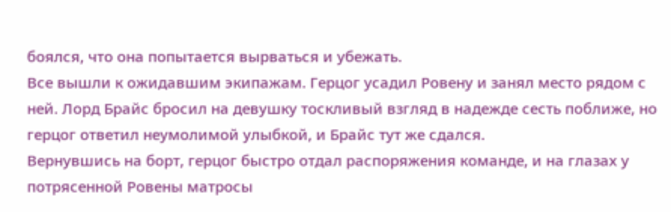боялся, что она попытается вырваться и убежать.
Все вышли к ожидавшим экипажам. Герцог усадил Ровену и занял место рядом с ней. Лорд Брайс бросил на девушку тоскливый взгляд в надежде сесть поближе, но герцог ответил неумолимой улыбкой, и Брайс тут же сдался.
Вернувшись на борт, герцог быстро отдал распоряжения команде, и на глазах у потрясенной Ровены матросы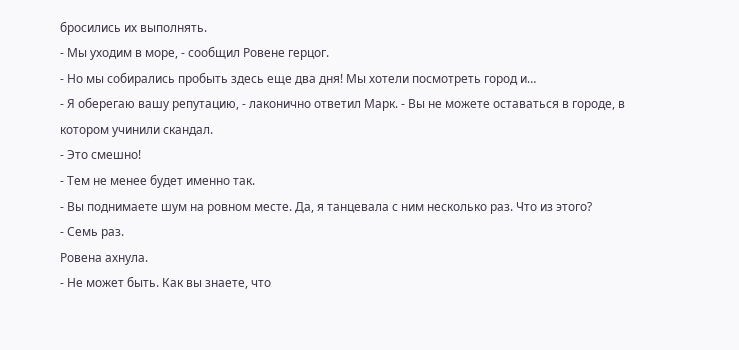бросились их выполнять.
- Мы уходим в море, - сообщил Ровене герцог.
- Но мы собирались пробыть здесь еще два дня! Мы хотели посмотреть город и…
- Я оберегаю вашу репутацию, - лаконично ответил Марк. - Вы не можете оставаться в городе, в котором учинили скандал.
- Это смешно!
- Тем не менее будет именно так.
- Вы поднимаете шум на ровном месте. Да, я танцевала с ним несколько раз. Что из этого?
- Семь раз.
Ровена ахнула.
- Не может быть. Как вы знаете, что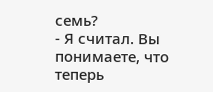семь?
- Я считал. Вы понимаете, что теперь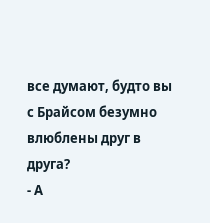все думают, будто вы с Брайсом безумно влюблены друг в друга?
- А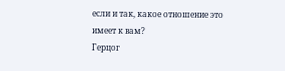если и так, какое отношение это имеет к вам?
Герцог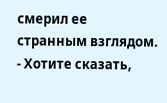смерил ее странным взглядом.
- Хотите сказать,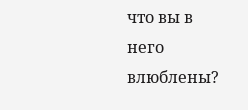что вы в него влюблены?